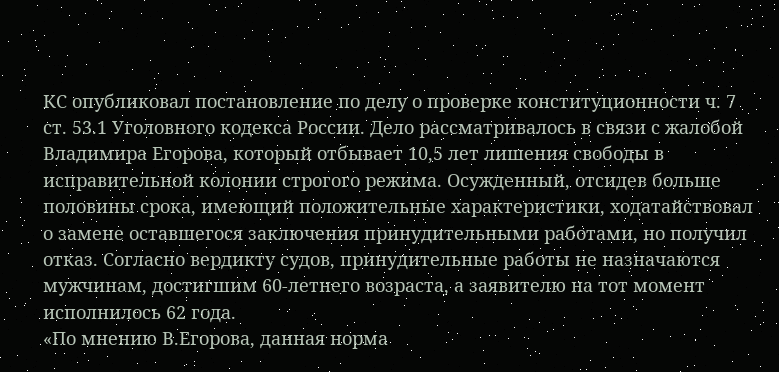КС опубликовал постановление по делу о проверке конституционности ч. 7 ст. 53.1 Уголовного кодекса России. Дело рассматривалось в связи с жалобой Владимира Егорова, который отбывает 10,5 лет лишения свободы в исправительной колонии строгого режима. Осужденный, отсидев больше половины срока, имеющий положительные характеристики, ходатайствовал о замене оставшегося заключения принудительными работами, но получил отказ. Согласно вердикту судов, принудительные работы не назначаются мужчинам, достигшим 60-летнего возраста, а заявителю на тот момент исполнилось 62 года.
«По мнению В.Егорова, данная норма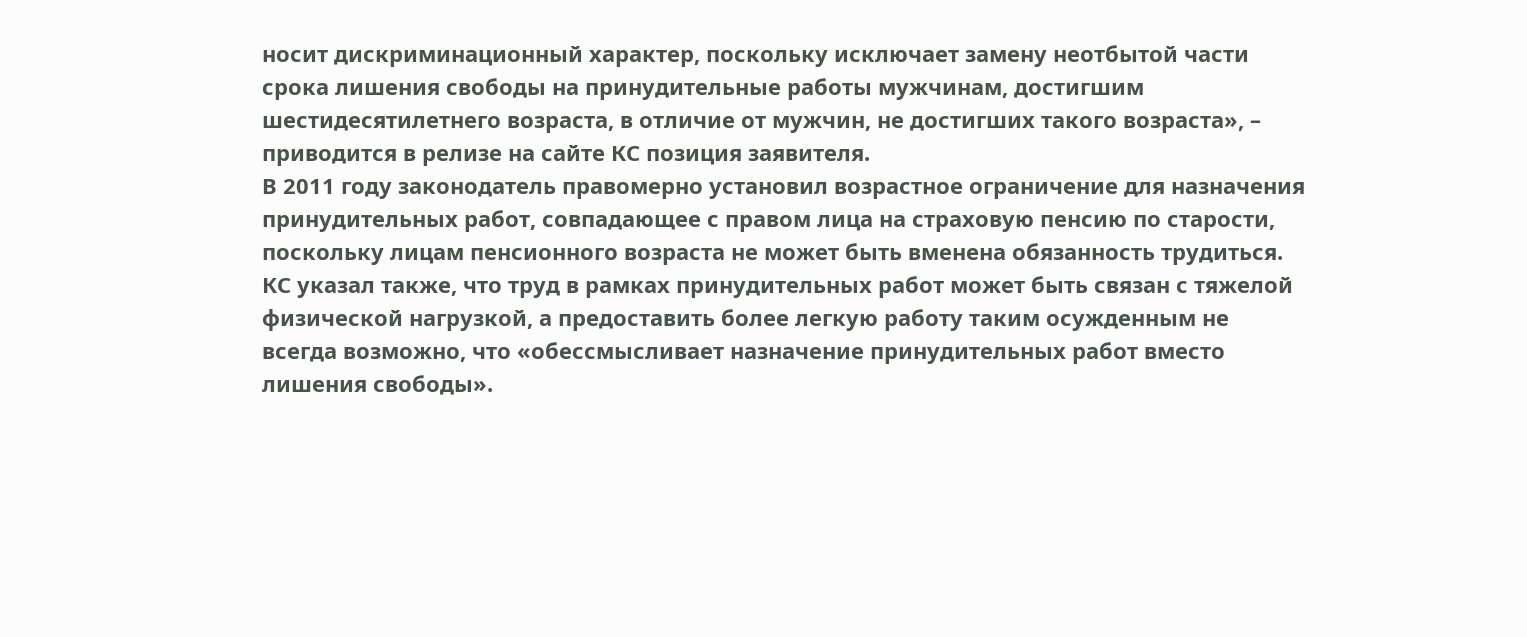носит дискриминационный характер, поскольку исключает замену неотбытой части срока лишения свободы на принудительные работы мужчинам, достигшим шестидесятилетнего возраста, в отличие от мужчин, не достигших такого возраста», – приводится в релизе на сайте КС позиция заявителя.
В 2011 году законодатель правомерно установил возрастное ограничение для назначения принудительных работ, совпадающее с правом лица на страховую пенсию по старости, поскольку лицам пенсионного возраста не может быть вменена обязанность трудиться. КС указал также, что труд в рамках принудительных работ может быть связан с тяжелой физической нагрузкой, а предоставить более легкую работу таким осужденным не всегда возможно, что «обессмысливает назначение принудительных работ вместо лишения свободы».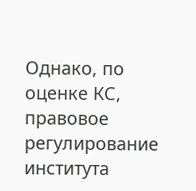Однако, по оценке КС, правовое регулирование института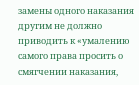замены одного наказания другим не должно приводить к «умалению самого права просить о смягчении наказания,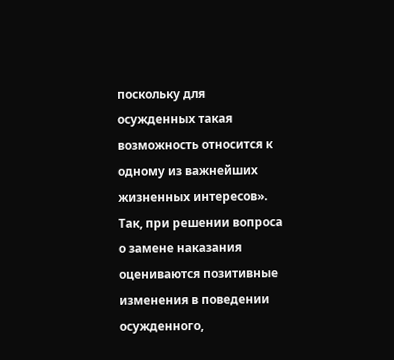поскольку для осужденных такая возможность относится к одному из важнейших жизненных интересов». Так, при решении вопроса о замене наказания оцениваются позитивные изменения в поведении осужденного,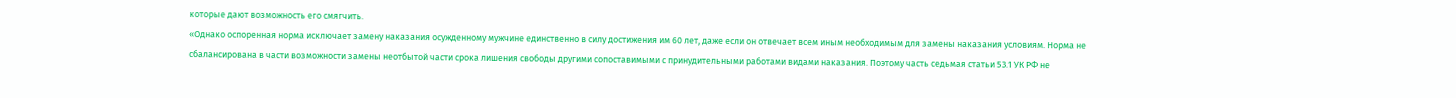которые дают возможность его смягчить.
«Однако оспоренная норма исключает замену наказания осужденному мужчине единственно в силу достижения им 60 лет, даже если он отвечает всем иным необходимым для замены наказания условиям. Норма не сбалансирована в части возможности замены неотбытой части срока лишения свободы другими сопоставимыми с принудительными работами видами наказания. Поэтому часть седьмая статьи 53.1 УК РФ не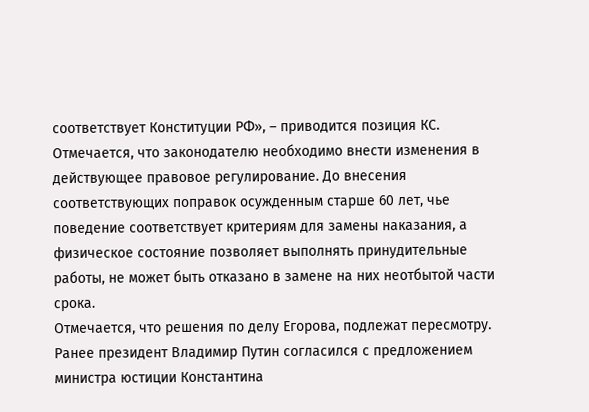соответствует Конституции РФ», – приводится позиция КС.
Отмечается, что законодателю необходимо внести изменения в действующее правовое регулирование. До внесения соответствующих поправок осужденным старше 60 лет, чье поведение соответствует критериям для замены наказания, а физическое состояние позволяет выполнять принудительные работы, не может быть отказано в замене на них неотбытой части срока.
Отмечается, что решения по делу Егорова, подлежат пересмотру.
Ранее президент Владимир Путин согласился с предложением министра юстиции Константина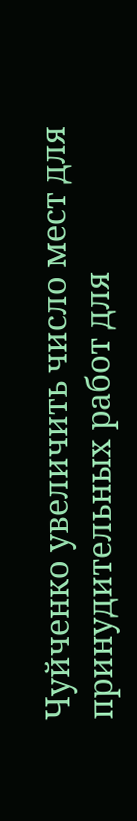Чуйченко увеличить число мест для принудительных работ для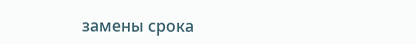замены срока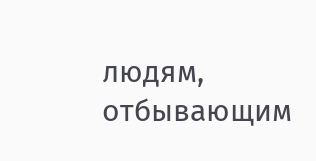людям, отбывающим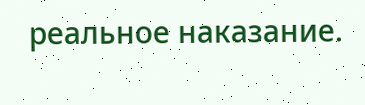реальное наказание.